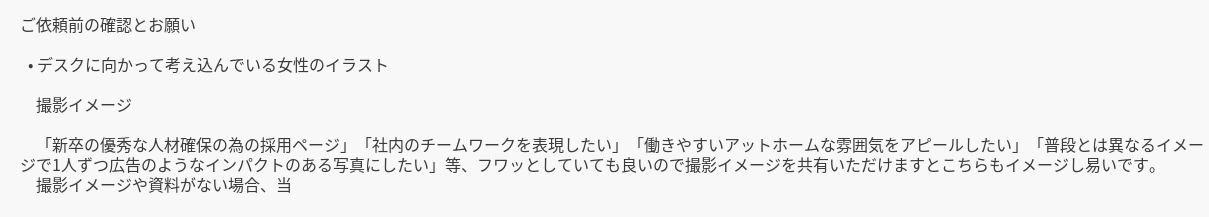ご依頼前の確認とお願い

  • デスクに向かって考え込んでいる女性のイラスト

    撮影イメージ

    「新卒の優秀な人材確保の為の採用ページ」「社内のチームワークを表現したい」「働きやすいアットホームな雰囲気をアピールしたい」「普段とは異なるイメージで1人ずつ広告のようなインパクトのある写真にしたい」等、フワッとしていても良いので撮影イメージを共有いただけますとこちらもイメージし易いです。
    撮影イメージや資料がない場合、当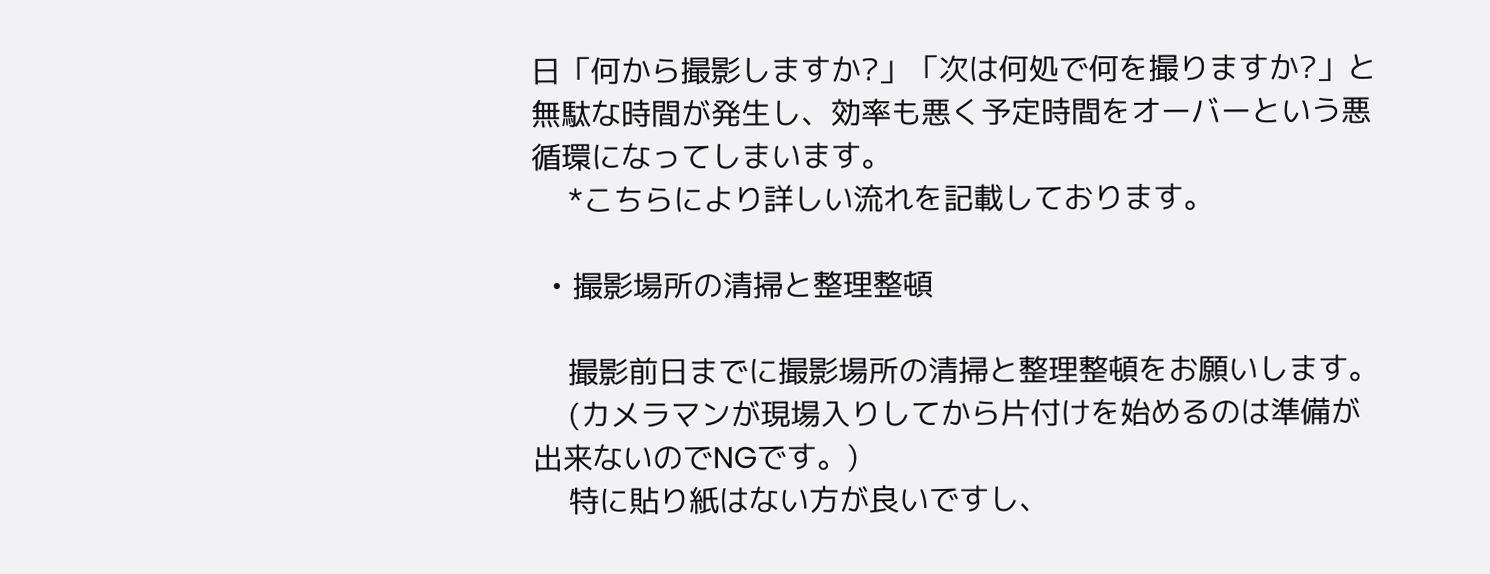日「何から撮影しますか?」「次は何処で何を撮りますか?」と無駄な時間が発生し、効率も悪く予定時間をオーバーという悪循環になってしまいます。
    *こちらにより詳しい流れを記載しております。

  • 撮影場所の清掃と整理整頓

    撮影前日までに撮影場所の清掃と整理整頓をお願いします。
    (カメラマンが現場入りしてから片付けを始めるのは準備が出来ないのでNGです。)
    特に貼り紙はない方が良いですし、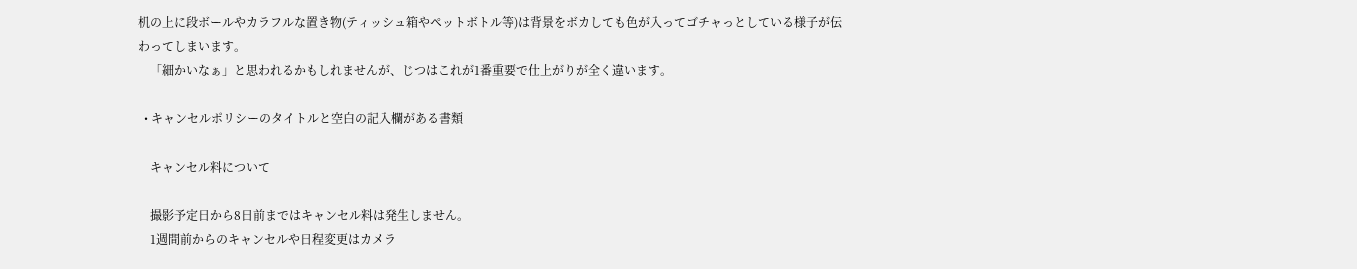机の上に段ボールやカラフルな置き物(ティッシュ箱やペットボトル等)は背景をボカしても色が入ってゴチャっとしている様子が伝わってしまいます。
    「細かいなぁ」と思われるかもしれませんが、じつはこれが1番重要で仕上がりが全く違います。

  • キャンセルポリシーのタイトルと空白の記入欄がある書類

    キャンセル料について

    撮影予定日から8日前まではキャンセル料は発生しません。
    1週間前からのキャンセルや日程変更はカメラ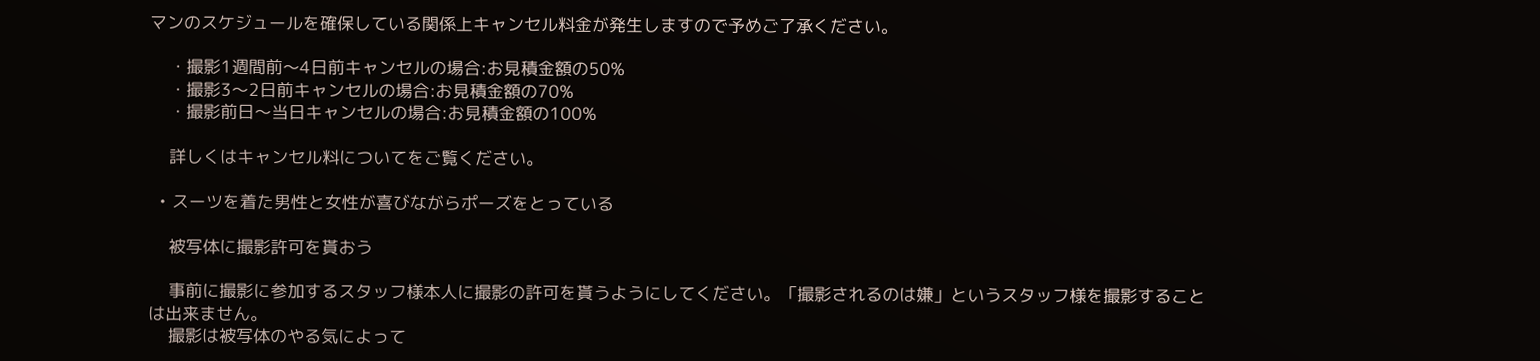マンのスケジュールを確保している関係上キャンセル料金が発生しますので予めご了承ください。

    ・撮影1週間前〜4日前キャンセルの場合:お見積金額の50%
    ・撮影3〜2日前キャンセルの場合:お見積金額の70%
    ・撮影前日〜当日キャンセルの場合:お見積金額の100%

    詳しくはキャンセル料についてをご覧ください。

  • スーツを着た男性と女性が喜びながらポーズをとっている

    被写体に撮影許可を貰おう

    事前に撮影に参加するスタッフ様本人に撮影の許可を貰うようにしてください。「撮影されるのは嫌」というスタッフ様を撮影することは出来ません。
    撮影は被写体のやる気によって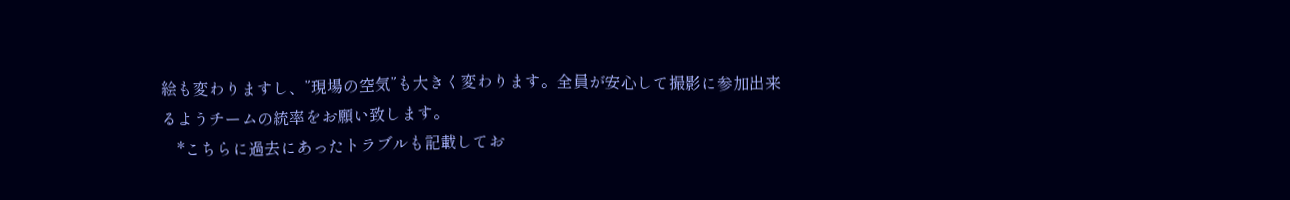絵も変わりますし、”現場の空気”も大きく変わります。全員が安心して撮影に参加出来るようチームの統率をお願い致します。
    *こちらに過去にあったトラブルも記載してお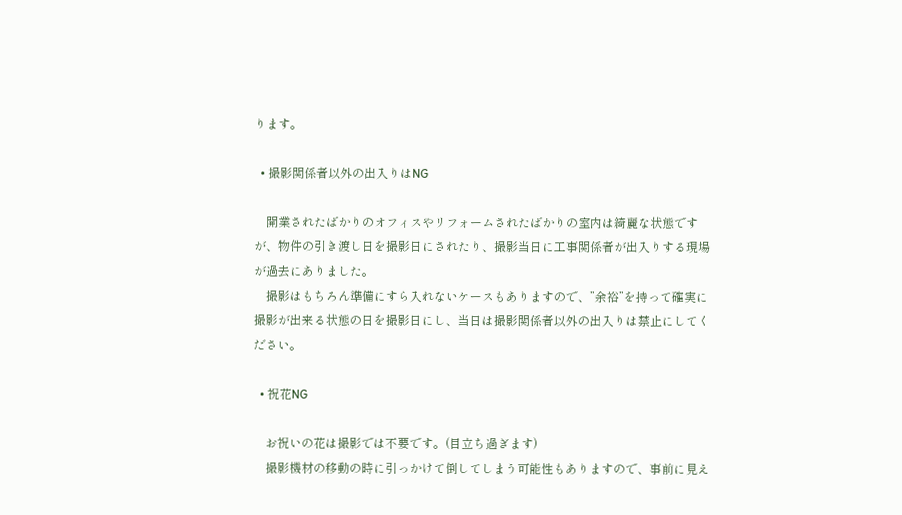ります。

  • 撮影関係者以外の出入りはNG

    開業されたばかりのオフィスやリフォームされたばかりの室内は綺麗な状態ですが、物件の引き渡し日を撮影日にされたり、撮影当日に工事関係者が出入りする現場が過去にありました。
    撮影はもちろん準備にすら入れないケースもありますので、”余裕”を持って確実に撮影が出来る状態の日を撮影日にし、当日は撮影関係者以外の出入りは禁止にしてください。

  • 祝花NG

    お祝いの花は撮影では不要です。(目立ち過ぎます)
    撮影機材の移動の時に引っかけて倒してしまう可能性もありますので、事前に見え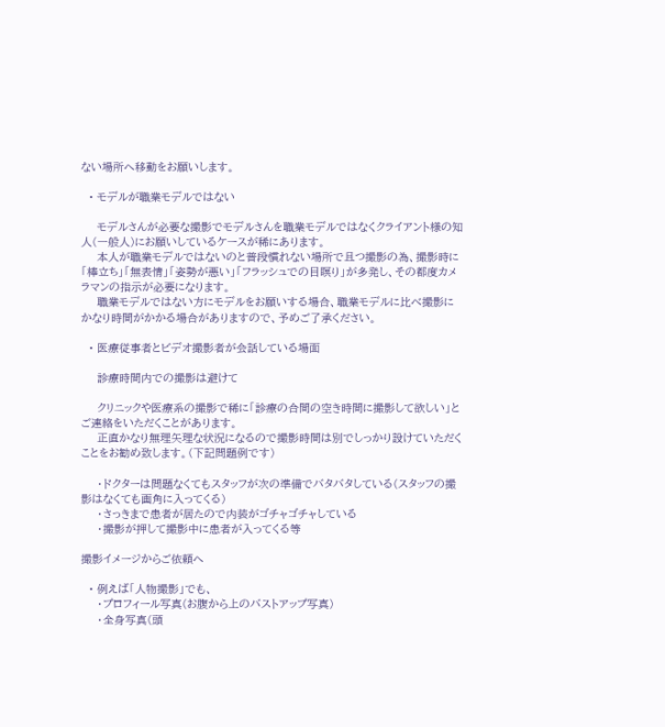ない場所へ移動をお願いします。

  • モデルが職業モデルではない

    モデルさんが必要な撮影でモデルさんを職業モデルではなくクライアント様の知人(一般人)にお願いしているケースが稀にあります。
    本人が職業モデルではないのと普段慣れない場所で且つ撮影の為、撮影時に「棒立ち」「無表情」「姿勢が悪い」「フラッシュでの目瞑り」が多発し、その都度カメラマンの指示が必要になります。
    職業モデルではない方にモデルをお願いする場合、職業モデルに比べ撮影にかなり時間がかかる場合がありますので、予めご了承ください。

  • 医療従事者とビデオ撮影者が会話している場面

    診療時間内での撮影は避けて

    クリニックや医療系の撮影で稀に「診療の合間の空き時間に撮影して欲しい」とご連絡をいただくことがあります。
    正直かなり無理矢理な状況になるので撮影時間は別でしっかり設けていただくことをお勧め致します。(下記問題例です)

    ・ドクターは問題なくてもスタッフが次の準備でバタバタしている(スタッフの撮影はなくても画角に入ってくる)
    ・さっきまで患者が居たので内装がゴチャゴチャしている
    ・撮影が押して撮影中に患者が入ってくる等

撮影イメージからご依頼へ

  • 例えば「人物撮影」でも、
    ・プロフィール写真(お腹から上のバストアップ写真)
    ・全身写真(頭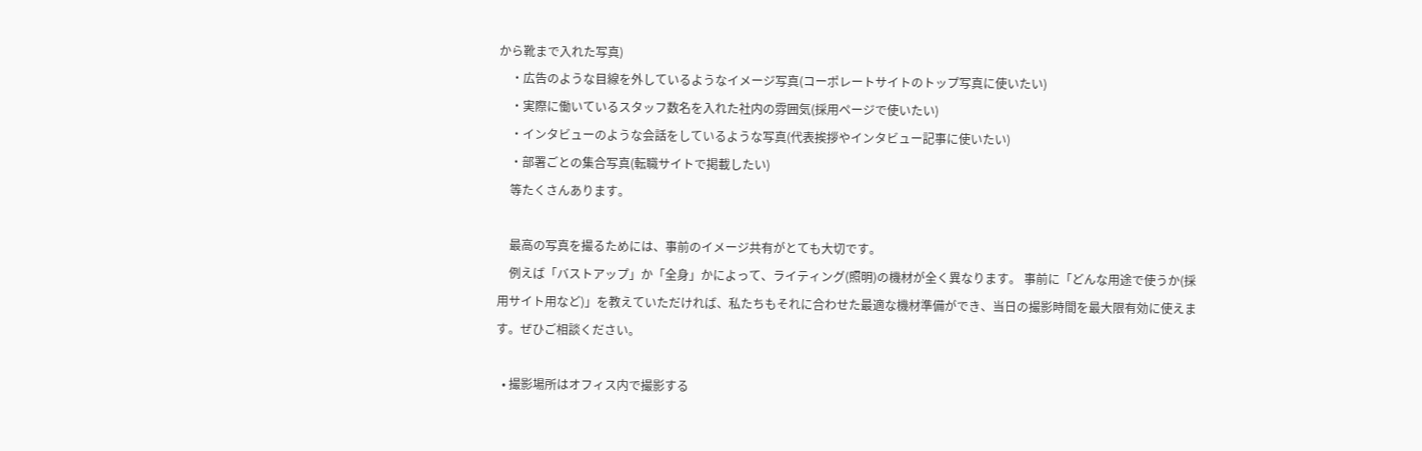から靴まで入れた写真)
    ・広告のような目線を外しているようなイメージ写真(コーポレートサイトのトップ写真に使いたい)
    ・実際に働いているスタッフ数名を入れた社内の雰囲気(採用ページで使いたい)
    ・インタビューのような会話をしているような写真(代表挨拶やインタビュー記事に使いたい)
    ・部署ごとの集合写真(転職サイトで掲載したい)
    等たくさんあります。

    最高の写真を撮るためには、事前のイメージ共有がとても大切です。
    例えば「バストアップ」か「全身」かによって、ライティング(照明)の機材が全く異なります。 事前に「どんな用途で使うか(採用サイト用など)」を教えていただければ、私たちもそれに合わせた最適な機材準備ができ、当日の撮影時間を最大限有効に使えます。ぜひご相談ください。

  • 撮影場所はオフィス内で撮影する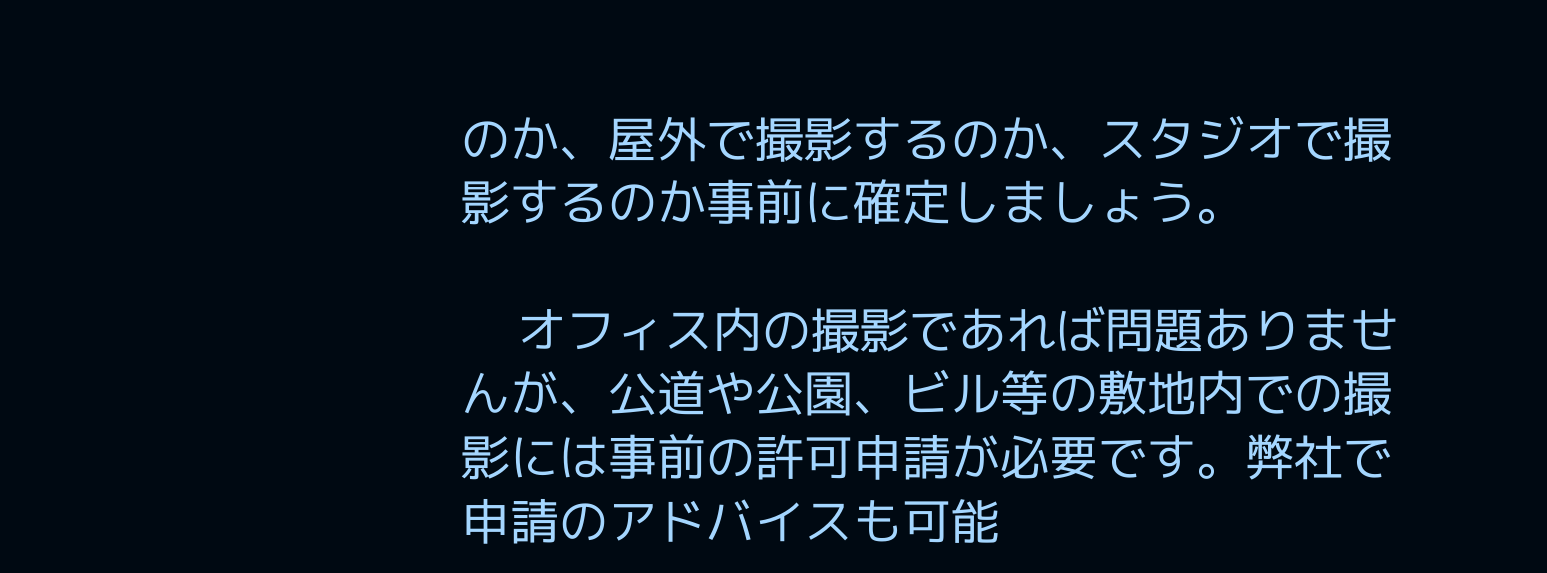のか、屋外で撮影するのか、スタジオで撮影するのか事前に確定しましょう。

    オフィス内の撮影であれば問題ありませんが、公道や公園、ビル等の敷地内での撮影には事前の許可申請が必要です。弊社で申請のアドバイスも可能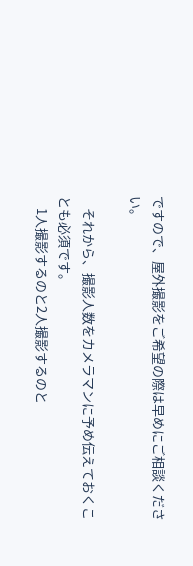ですので、屋外撮影をご希望の際は早めにご相談ください。

    それから、撮影人数をカメラマンに予め伝えておくことも必須です。
    1人撮影するのと2人撮影するのと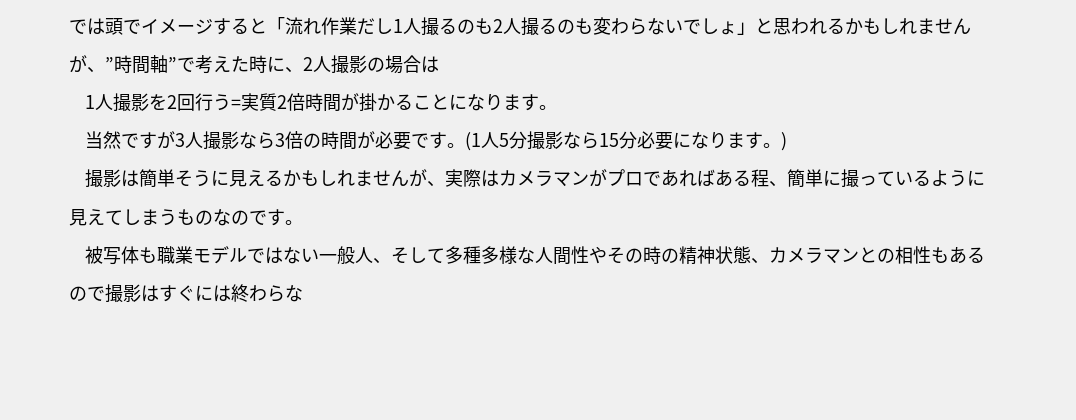では頭でイメージすると「流れ作業だし1人撮るのも2人撮るのも変わらないでしょ」と思われるかもしれませんが、”時間軸”で考えた時に、2人撮影の場合は
    1人撮影を2回行う=実質2倍時間が掛かることになります。
    当然ですが3人撮影なら3倍の時間が必要です。(1人5分撮影なら15分必要になります。)
    撮影は簡単そうに見えるかもしれませんが、実際はカメラマンがプロであればある程、簡単に撮っているように見えてしまうものなのです。
    被写体も職業モデルではない一般人、そして多種多様な人間性やその時の精神状態、カメラマンとの相性もあるので撮影はすぐには終わらな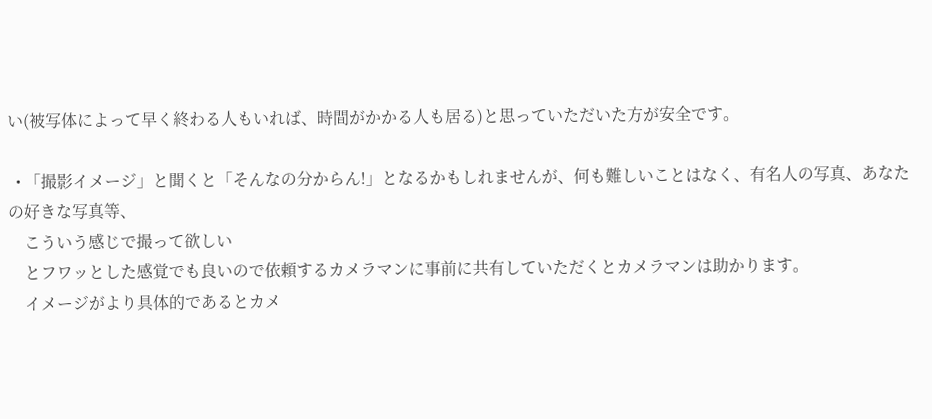い(被写体によって早く終わる人もいれば、時間がかかる人も居る)と思っていただいた方が安全です。

  • 「撮影イメージ」と聞くと「そんなの分からん!」となるかもしれませんが、何も難しいことはなく、有名人の写真、あなたの好きな写真等、
    こういう感じで撮って欲しい
    とフワッとした感覚でも良いので依頼するカメラマンに事前に共有していただくとカメラマンは助かります。
    イメージがより具体的であるとカメ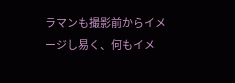ラマンも撮影前からイメージし易く、何もイメ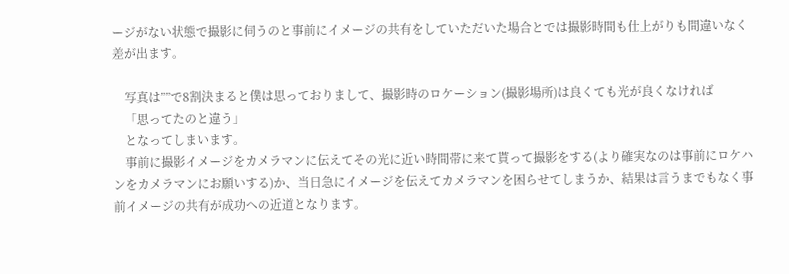ージがない状態で撮影に伺うのと事前にイメージの共有をしていただいた場合とでは撮影時間も仕上がりも間違いなく差が出ます。

    写真は””で8割決まると僕は思っておりまして、撮影時のロケーション(撮影場所)は良くても光が良くなければ
    「思ってたのと違う」
    となってしまいます。
    事前に撮影イメージをカメラマンに伝えてその光に近い時間帯に来て貰って撮影をする(より確実なのは事前にロケハンをカメラマンにお願いする)か、当日急にイメージを伝えてカメラマンを困らせてしまうか、結果は言うまでもなく事前イメージの共有が成功への近道となります。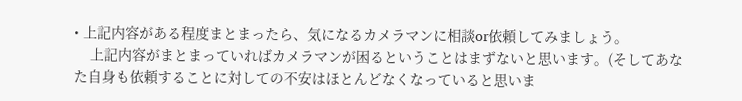• 上記内容がある程度まとまったら、気になるカメラマンに相談or依頼してみましょう。
    上記内容がまとまっていればカメラマンが困るということはまずないと思います。(そしてあなた自身も依頼することに対しての不安はほとんどなくなっていると思いま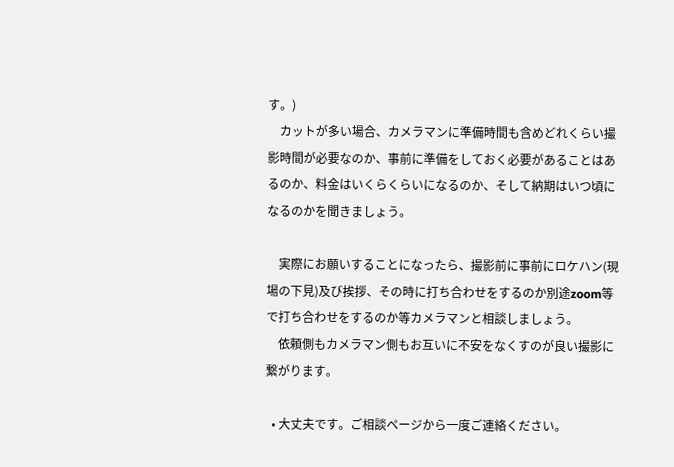す。)
    カットが多い場合、カメラマンに準備時間も含めどれくらい撮影時間が必要なのか、事前に準備をしておく必要があることはあるのか、料金はいくらくらいになるのか、そして納期はいつ頃になるのかを聞きましょう。

    実際にお願いすることになったら、撮影前に事前にロケハン(現場の下見)及び挨拶、その時に打ち合わせをするのか別途zoom等で打ち合わせをするのか等カメラマンと相談しましょう。
    依頼側もカメラマン側もお互いに不安をなくすのが良い撮影に繋がります。

  • 大丈夫です。ご相談ページから一度ご連絡ください。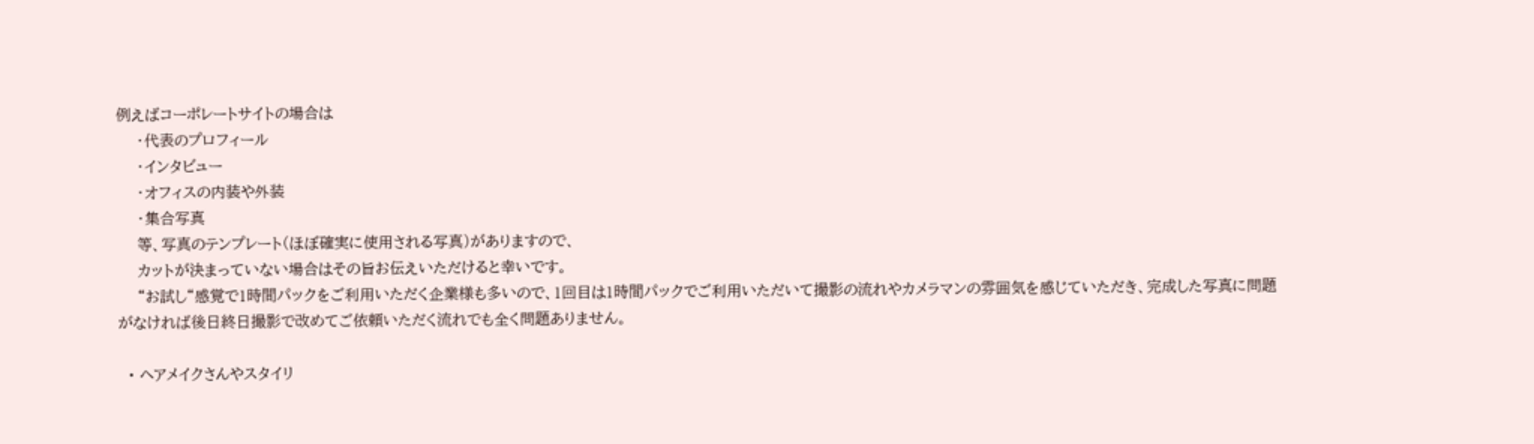例えばコーポレートサイトの場合は
    ・代表のプロフィール
    ・インタビュー
    ・オフィスの内装や外装
    ・集合写真
    等、写真のテンプレート(ほぼ確実に使用される写真)がありますので、
    カットが決まっていない場合はその旨お伝えいただけると幸いです。
    “お試し“感覚で1時間パックをご利用いただく企業様も多いので、1回目は1時間パックでご利用いただいて撮影の流れやカメラマンの雰囲気を感じていただき、完成した写真に問題がなければ後日終日撮影で改めてご依頼いただく流れでも全く問題ありません。

  • ヘアメイクさんやスタイリ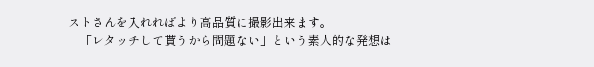ストさんを入れればより高品質に撮影出来ます。
    「レタッチして貰うから問題ない」という素人的な発想は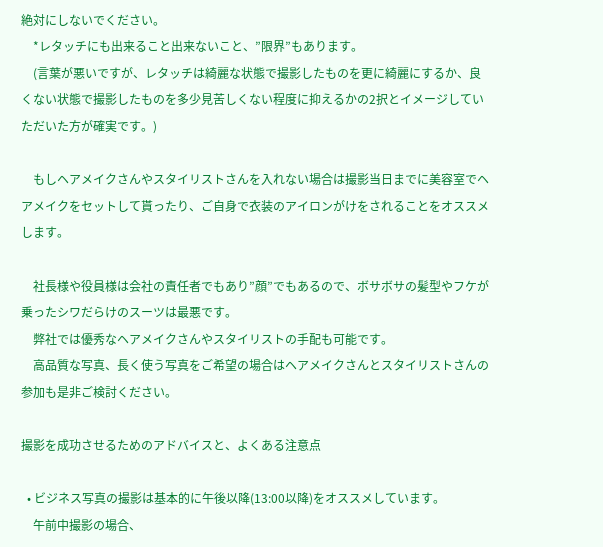絶対にしないでください。
    *レタッチにも出来ること出来ないこと、”限界”もあります。
    (言葉が悪いですが、レタッチは綺麗な状態で撮影したものを更に綺麗にするか、良くない状態で撮影したものを多少見苦しくない程度に抑えるかの2択とイメージしていただいた方が確実です。)

    もしヘアメイクさんやスタイリストさんを入れない場合は撮影当日までに美容室でヘアメイクをセットして貰ったり、ご自身で衣装のアイロンがけをされることをオススメします。

    社長様や役員様は会社の責任者でもあり”顔”でもあるので、ボサボサの髪型やフケが乗ったシワだらけのスーツは最悪です。
    弊社では優秀なヘアメイクさんやスタイリストの手配も可能です。
    高品質な写真、長く使う写真をご希望の場合はヘアメイクさんとスタイリストさんの参加も是非ご検討ください。

撮影を成功させるためのアドバイスと、よくある注意点

  • ビジネス写真の撮影は基本的に午後以降(13:00以降)をオススメしています。
    午前中撮影の場合、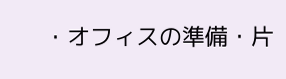・オフィスの準備・片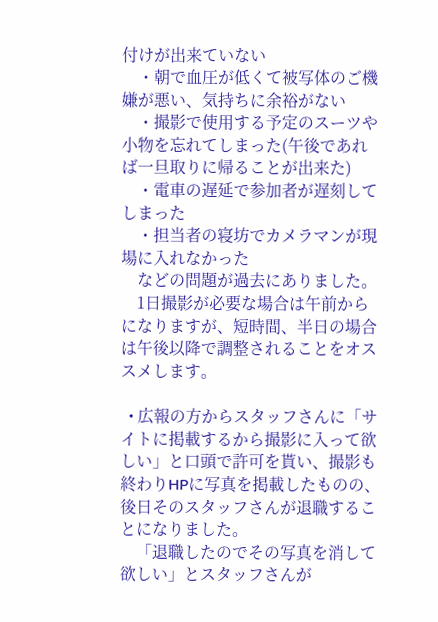付けが出来ていない
    ・朝で血圧が低くて被写体のご機嫌が悪い、気持ちに余裕がない
    ・撮影で使用する予定のスーツや小物を忘れてしまった(午後であれば一旦取りに帰ることが出来た)
    ・電車の遅延で参加者が遅刻してしまった
    ・担当者の寝坊でカメラマンが現場に入れなかった
    などの問題が過去にありました。
    1日撮影が必要な場合は午前からになりますが、短時間、半日の場合は午後以降で調整されることをオススメします。

  • 広報の方からスタッフさんに「サイトに掲載するから撮影に入って欲しい」と口頭で許可を貰い、撮影も終わりHPに写真を掲載したものの、後日そのスタッフさんが退職することになりました。
    「退職したのでその写真を消して欲しい」とスタッフさんが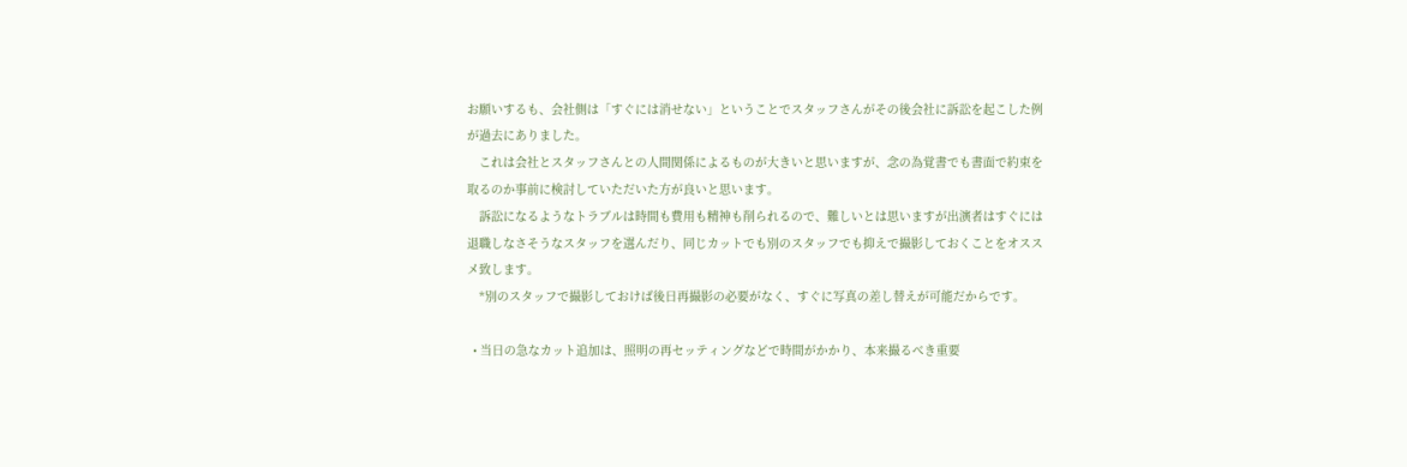お願いするも、会社側は「すぐには消せない」ということでスタッフさんがその後会社に訴訟を起こした例が過去にありました。
    これは会社とスタッフさんとの人間関係によるものが大きいと思いますが、念の為覚書でも書面で約束を取るのか事前に検討していただいた方が良いと思います。
    訴訟になるようなトラブルは時間も費用も精神も削られるので、難しいとは思いますが出演者はすぐには退職しなさそうなスタッフを選んだり、同じカットでも別のスタッフでも抑えで撮影しておくことをオススメ致します。
    *別のスタッフで撮影しておけば後日再撮影の必要がなく、すぐに写真の差し替えが可能だからです。

  • 当日の急なカット追加は、照明の再セッティングなどで時間がかかり、本来撮るべき重要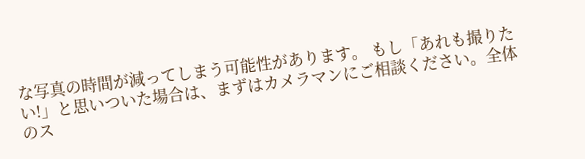な写真の時間が減ってしまう可能性があります。 もし「あれも撮りたい!」と思いついた場合は、まずはカメラマンにご相談ください。全体のス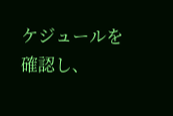ケジュールを確認し、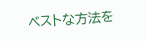ベストな方法を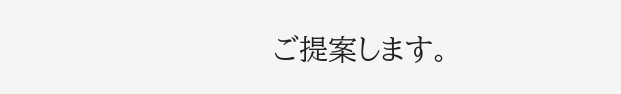ご提案します。